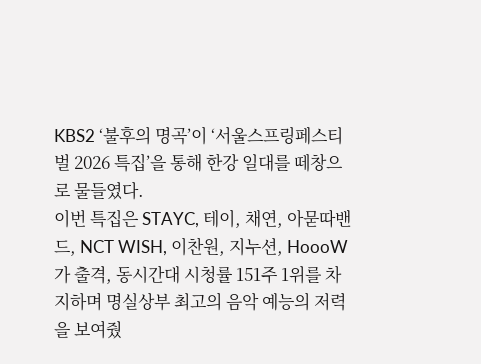KBS2 ‘불후의 명곡’이 ‘서울스프링페스티벌 2026 특집’을 통해 한강 일대를 떼창으로 물들였다.
이번 특집은 STAYC, 테이, 채연, 아묻따밴드, NCT WISH, 이찬원, 지누션, HoooW가 출격, 동시간대 시청률 151주 1위를 차지하며 명실상부 최고의 음악 예능의 저력을 보여줬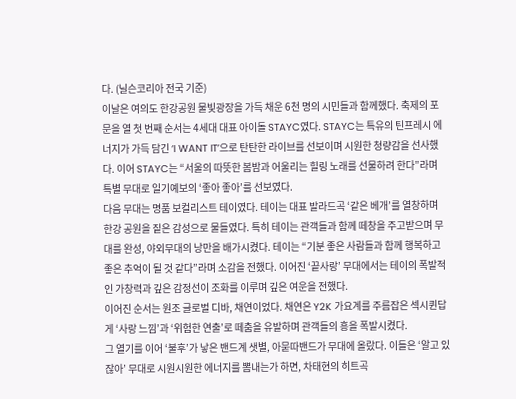다. (닐슨코리아 전국 기준)
이날은 여의도 한강공원 물빛광장을 가득 채운 6천 명의 시민들과 함께했다. 축제의 포문을 열 첫 번째 순서는 4세대 대표 아이돌 STAYC였다. STAYC는 특유의 틴프레시 에너지가 가득 담긴 ‘I WANT IT’으로 탄탄한 라이브를 선보이며 시원한 청량감을 선사했다. 이어 STAYC는 “서울의 따뜻한 봄밤과 어울리는 힐링 노래를 선물하려 한다”라며 특별 무대로 일기예보의 ‘좋아 좋아’를 선보였다.
다음 무대는 명품 보컬리스트 테이였다. 테이는 대표 발라드곡 ‘같은 베개’를 열창하며 한강 공원을 짙은 감성으로 물들였다. 특히 테이는 관객들과 함께 떼창을 주고받으며 무대를 완성, 야외무대의 낭만을 배가시켰다. 테이는 “기분 좋은 사람들과 함께 행복하고 좋은 추억이 될 것 같다”라며 소감을 전했다. 이어진 ‘끝사랑’ 무대에서는 테이의 폭발적인 가창력과 깊은 감정선이 조화를 이루며 깊은 여운을 전했다.
이어진 순서는 원조 글로벌 디바, 채연이었다. 채연은 Y2K 가요계를 주름잡은 섹시퀸답게 ‘사랑 느낌’과 ‘위험한 연출’로 떼춤을 유발하며 관객들의 흥을 폭발시켰다.
그 열기를 이어 ‘불후’가 낳은 밴드계 샛별, 아묻따밴드가 무대에 올랐다. 이들은 ‘알고 있잖아’ 무대로 시원시원한 에너지를 뽐내는가 하면, 차태현의 히트곡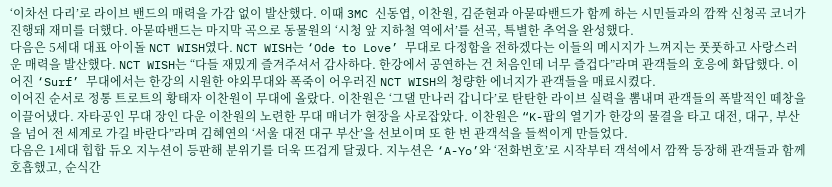‘이차선 다리’로 라이브 밴드의 매력을 가감 없이 발산했다. 이때 3MC 신동엽, 이찬원, 김준현과 아묻따밴드가 함께 하는 시민들과의 깜짝 신청곡 코너가 진행돼 재미를 더했다. 아묻따밴드는 마지막 곡으로 동물원의 ‘시청 앞 지하철 역에서’를 선곡, 특별한 추억을 완성했다.
다음은 5세대 대표 아이돌 NCT WISH였다. NCT WISH는 ‘Ode to Love’ 무대로 다정함을 전하겠다는 이들의 메시지가 느껴지는 풋풋하고 사랑스러운 매력을 발산했다. NCT WISH는 “다들 재밌게 즐겨주셔서 감사하다. 한강에서 공연하는 건 처음인데 너무 즐겁다”라며 관객들의 호응에 화답했다. 이어진 ‘Surf’ 무대에서는 한강의 시원한 야외무대와 폭죽이 어우러진 NCT WISH의 청량한 에너지가 관객들을 매료시켰다.
이어진 순서로 정통 트로트의 황태자 이찬원이 무대에 올랐다. 이찬원은 ‘그댈 만나러 갑니다’로 탄탄한 라이브 실력을 뽐내며 관객들의 폭발적인 떼창을 이끌어냈다. 자타공인 무대 장인 다운 이찬원의 노련한 무대 매너가 현장을 사로잡았다. 이찬원은 “K-팝의 열기가 한강의 물결을 타고 대전, 대구, 부산을 넘어 전 세계로 가길 바란다”라며 김혜연의 ‘서울 대전 대구 부산’을 선보이며 또 한 번 관객석을 들썩이게 만들었다.
다음은 1세대 힙합 듀오 지누션이 등판해 분위기를 더욱 뜨겁게 달궜다. 지누션은 ‘A-Yo’와 ‘전화번호’로 시작부터 객석에서 깜짝 등장해 관객들과 함께 호흡했고, 순식간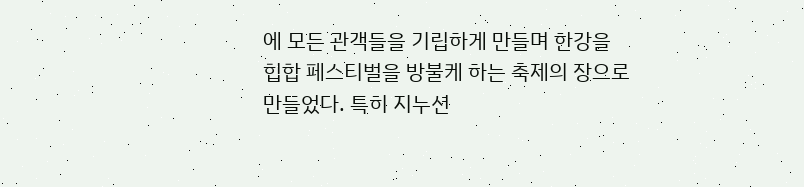에 모든 관객들을 기립하게 만들며 한강을 힙합 페스티벌을 방불케 하는 축제의 장으로 만들었다. 특히 지누션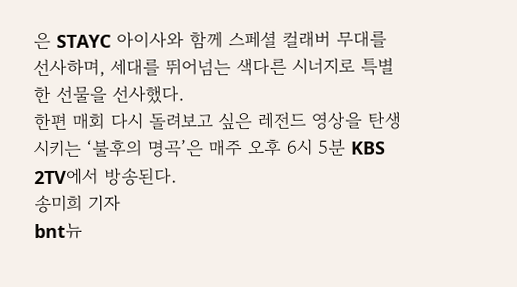은 STAYC 아이사와 함께 스페셜 컬래버 무대를 선사하며, 세대를 뛰어넘는 색다른 시너지로 특별한 선물을 선사했다.
한편 매회 다시 돌려보고 싶은 레전드 영상을 탄생시키는 ‘불후의 명곡’은 매주 오후 6시 5분 KBS 2TV에서 방송된다.
송미희 기자
bnt뉴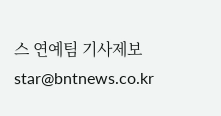스 연예팀 기사제보 star@bntnews.co.kr